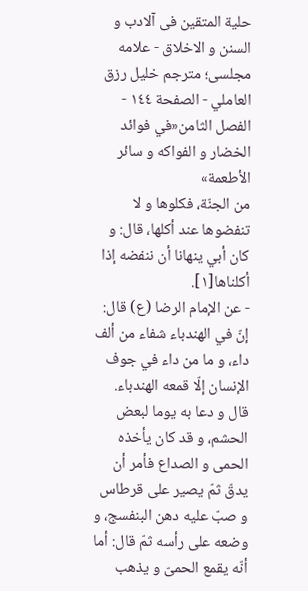حلية المتقين فى آلادب و السنن و الاخلاق - علامه مجلسی؛ مترجم خلیل رزق العاملي - الصفحة ١٤٤ - الفصل الثامن«في فوائد الخضار و الفواكه و سائر الأطعمة»
من الجنّة، فكلوها و لا تنفضوها عند أكلها، قال: و كان أبي ينهانا أن ننفضه إذا أكلناها[١].
- عن الإمام الرضا (ع) قال: إنّ في الهندباء شفاء من ألف داء، و ما من داء في جوف الإنسان إلّا قمعه الهندباء.
قال و دعا به يوما لبعض الحشم، و قد كان يأخذه الحمى و الصداع فأمر أن يدقّ ثمّ يصير على قرطاس و صبّ عليه دهن البنفسج، و وضعه على رأسه ثمّ قال: أما أنّه يقمع الحمىّ و يذهب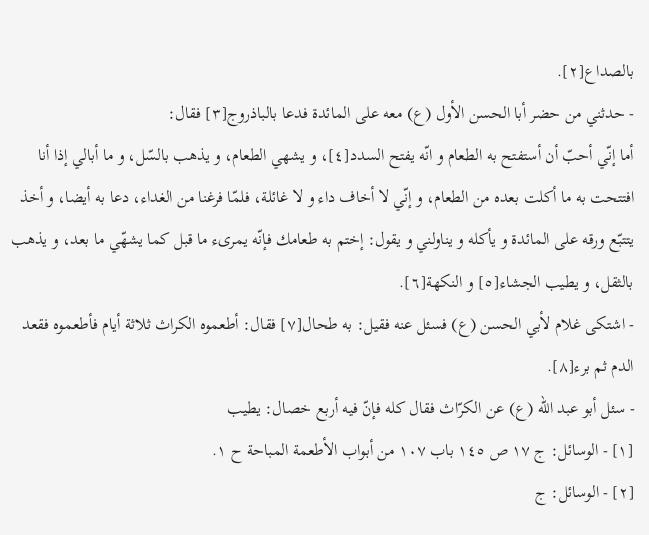بالصداع[٢].
- حدثني من حضر أبا الحسن الأول (ع) معه على المائدة فدعا بالباذروج[٣] فقال:
أما إنّي أحبّ أن أستفتح به الطعام و انّه يفتح السدد[٤]، و يشهي الطعام، و يذهب بالسّل، و ما أبالي إذا أنا افتتحت به ما أكلت بعده من الطعام، و إنّي لا أخاف داء و لا غائلة، فلمّا فرغنا من الغداء، دعا به أيضا، و أخذ يتتبّع ورقه على المائدة و يأكله و يناولني و يقول: إختم به طعامك فإنّه يمرىء ما قبل كما يشهّي ما بعد، و يذهب بالثقل، و يطيب الجشاء[٥] و النكهة[٦].
- اشتكى غلام لأبي الحسن (ع) فسئل عنه فقيل: به طحال[٧] فقال: أطعموه الكراث ثلاثة أيام فأطعموه فقعد الدم ثم برء[٨].
- سئل أبو عبد الله (ع) عن الكرّاث فقال كله فإنّ فيه أربع خصال: يطيب
[١] - الوسائل: ج ١٧ ص ١٤٥ باب ١٠٧ من أبواب الأطعمة المباحة ح ١.
[٢] - الوسائل: ج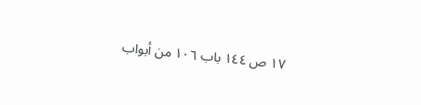١٧ ص ١٤٤ باب ١٠٦ من أبواب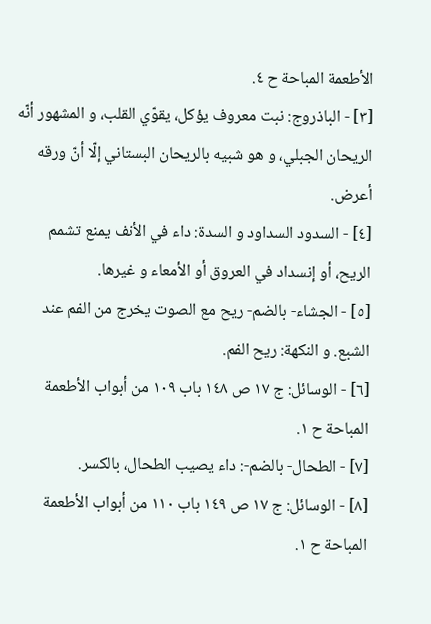الأطعمة المباحة ح ٤.
[٣] - الباذروج: نبت معروف يؤكل، يقوّي القلب، و المشهور أنّه الريحان الجبلي، و هو شبيه بالريحان البستاني إلّا أنّ ورقه أعرض.
[٤] - السدود السداود و السدة: داء في الأنف يمنع تشمم الريح، أو إنسداد في العروق أو الأمعاء و غيرها.
[٥] - الجشاء- بالضم- ريح مع الصوت يخرج من الفم عند الشبع. و النكهة: ريح الفم.
[٦] - الوسائل: ج ١٧ ص ١٤٨ باب ١٠٩ من أبواب الأطعمة المباحة ح ١.
[٧] - الطحال- بالضم-: داء يصيب الطحال، بالكسر.
[٨] - الوسائل: ج ١٧ ص ١٤٩ باب ١١٠ من أبواب الأطعمة المباحة ح ١.